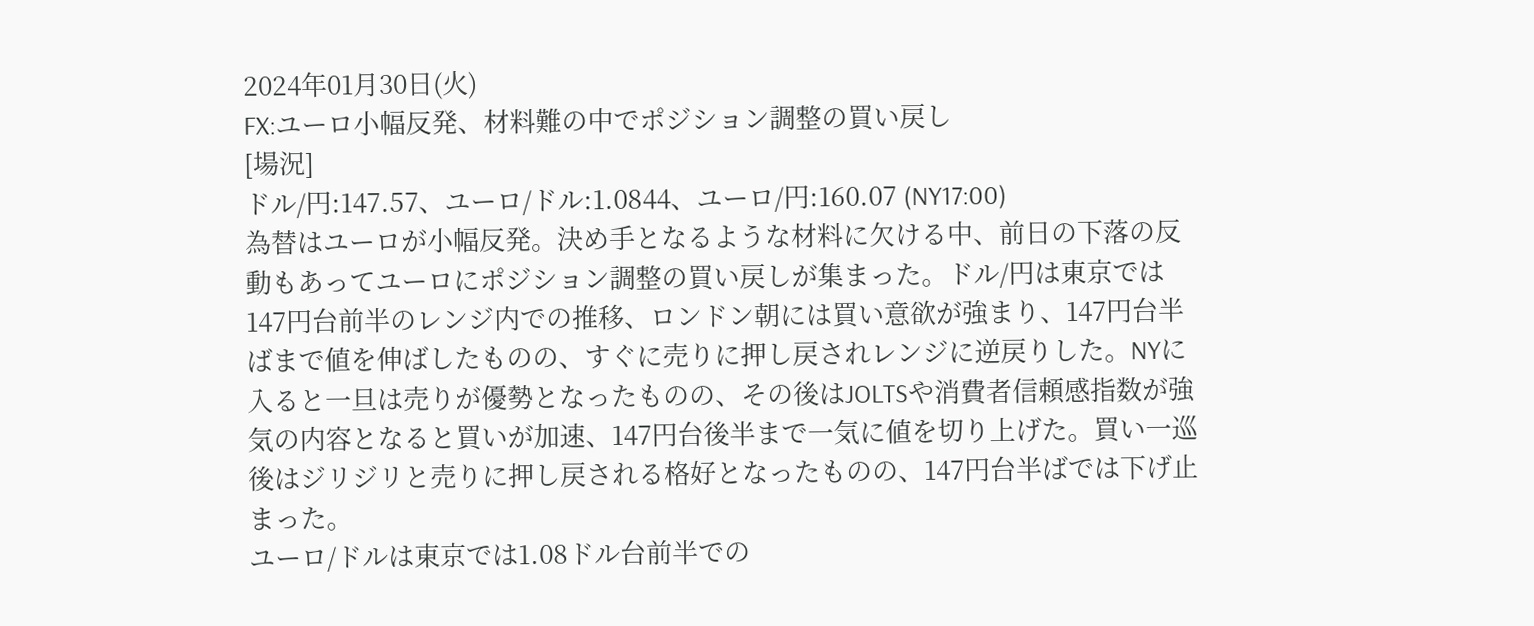2024年01月30日(火)
FX:ユーロ小幅反発、材料難の中でポジション調整の買い戻し
[場況]
ドル/円:147.57、ユーロ/ドル:1.0844、ユーロ/円:160.07 (NY17:00)
為替はユーロが小幅反発。決め手となるような材料に欠ける中、前日の下落の反動もあってユーロにポジション調整の買い戻しが集まった。ドル/円は東京では147円台前半のレンジ内での推移、ロンドン朝には買い意欲が強まり、147円台半ばまで値を伸ばしたものの、すぐに売りに押し戻されレンジに逆戻りした。NYに入ると一旦は売りが優勢となったものの、その後はJOLTSや消費者信頼感指数が強気の内容となると買いが加速、147円台後半まで一気に値を切り上げた。買い一巡後はジリジリと売りに押し戻される格好となったものの、147円台半ばでは下げ止まった。
ユーロ/ドルは東京では1.08ドル台前半での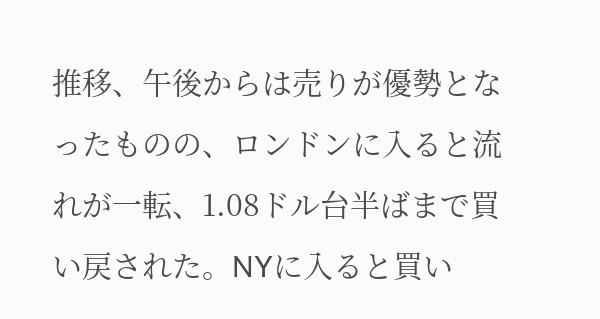推移、午後からは売りが優勢となったものの、ロンドンに入ると流れが一転、1.08ドル台半ばまで買い戻された。NYに入ると買い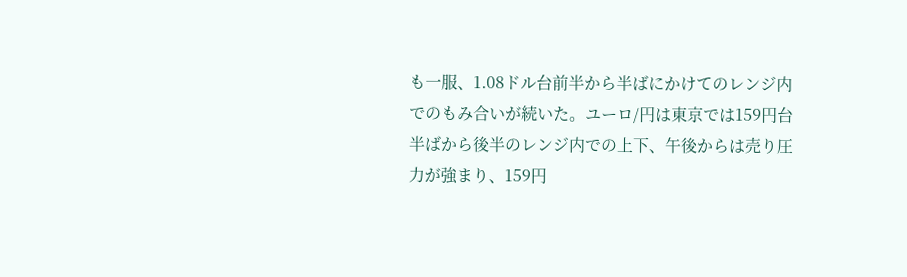も一服、1.08ドル台前半から半ばにかけてのレンジ内でのもみ合いが続いた。ユーロ/円は東京では159円台半ばから後半のレンジ内での上下、午後からは売り圧力が強まり、159円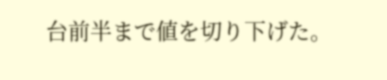台前半まで値を切り下げた。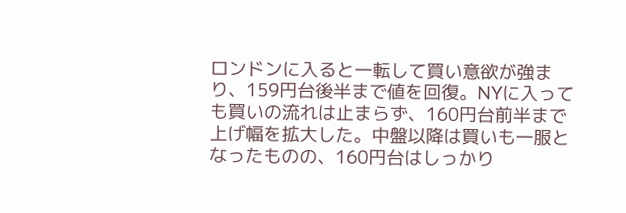ロンドンに入ると一転して買い意欲が強まり、159円台後半まで値を回復。NYに入っても買いの流れは止まらず、160円台前半まで上げ幅を拡大した。中盤以降は買いも一服となったものの、160円台はしっかり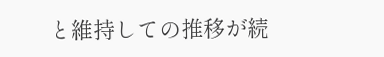と維持しての推移が続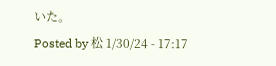いた。
Posted by 松 1/30/24 - 17:17